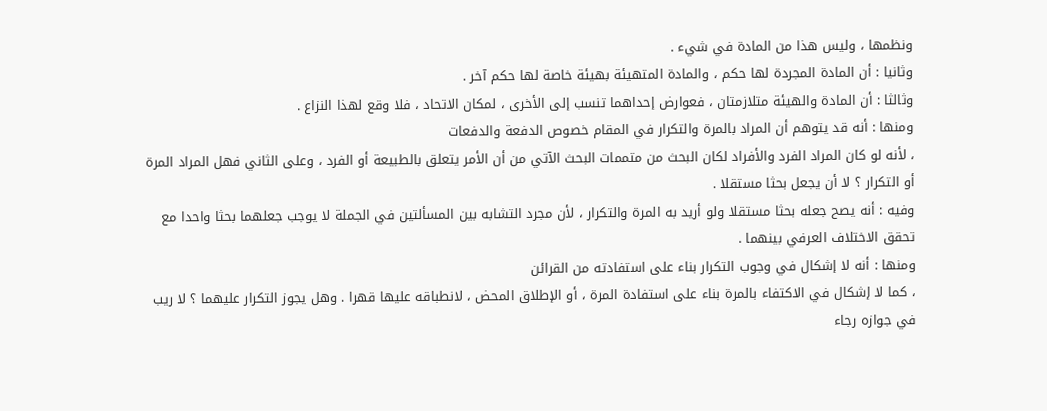ونظمها ، وليس هذا من المادة في شيء .
وثانيا : أن المادة المجردة لها حكم ، والمادة المتهيئة بهيئة خاصة لها حكم آخر .
وثالثا : أن المادة والهيئة متلازمتان ، فعوارض إحداهما تنسب إلى الأخرى ، لمكان الاتحاد ، فلا وقع لهذا النزاع .
ومنها : أنه قد يتوهم أن المراد بالمرة والتكرار في المقام خصوص الدفعة والدفعات
، لأنه لو كان المراد الفرد والأفراد لكان البحث من متممات البحث الآتي من أن الأمر يتعلق بالطبيعة أو الفرد ، وعلى الثاني فهل المراد المرة أو التكرار ؟ لا أن يجعل بحثا مستقلا .
وفيه : أنه يصح جعله بحثا مستقلا ولو أريد به المرة والتكرار ، لأن مجرد التشابه بين المسألتين في الجملة لا يوجب جعلهما بحثا واحدا مع تحقق الاختلاف العرفي بينهما .
ومنها : أنه لا إشكال في وجوب التكرار بناء على استفادته من القرائن
، كما لا إشكال في الاكتفاء بالمرة بناء على استفادة المرة ، أو الإطلاق المحض ، لانطباقه عليها قهرا . وهل يجوز التكرار عليهما ؟ لا ريب في جوازه رجاء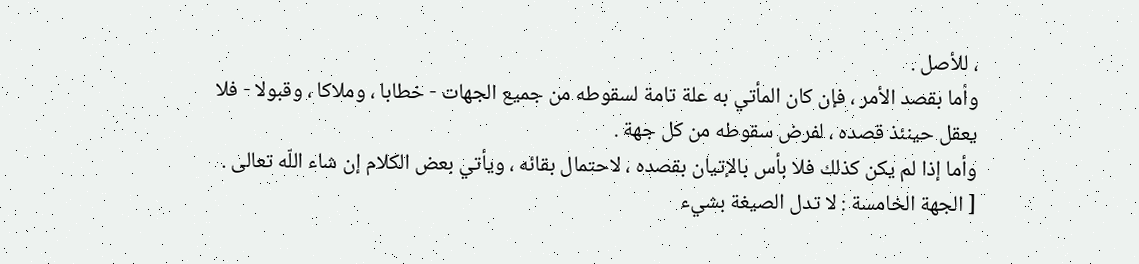، للأصل .
وأما بقصد الأمر ، فإن كان المأتي به علة تامة لسقوطه من جميع الجهات - خطابا ، وملاكا ، وقبولا - فلا يعقل حينئذ قصده ، لفرض سقوطه من كل جهة .
وأما إذا لم يكن كذلك فلا بأس بالإتيان بقصده ، لاحتمال بقائه ، ويأتي بعض الكلام إن شاء اللّه تعالى .
[ الجهة الخامسة : لا تدل الصيغة بشيء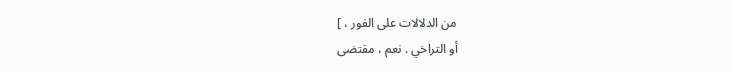من الدلالات على الفور ، ]
أو التراخي . نعم ، مقتضى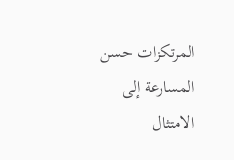المرتكزات حسن المسارعة إلى الامتثال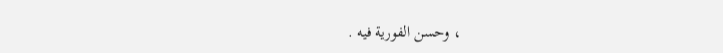، وحسن الفورية فيه .